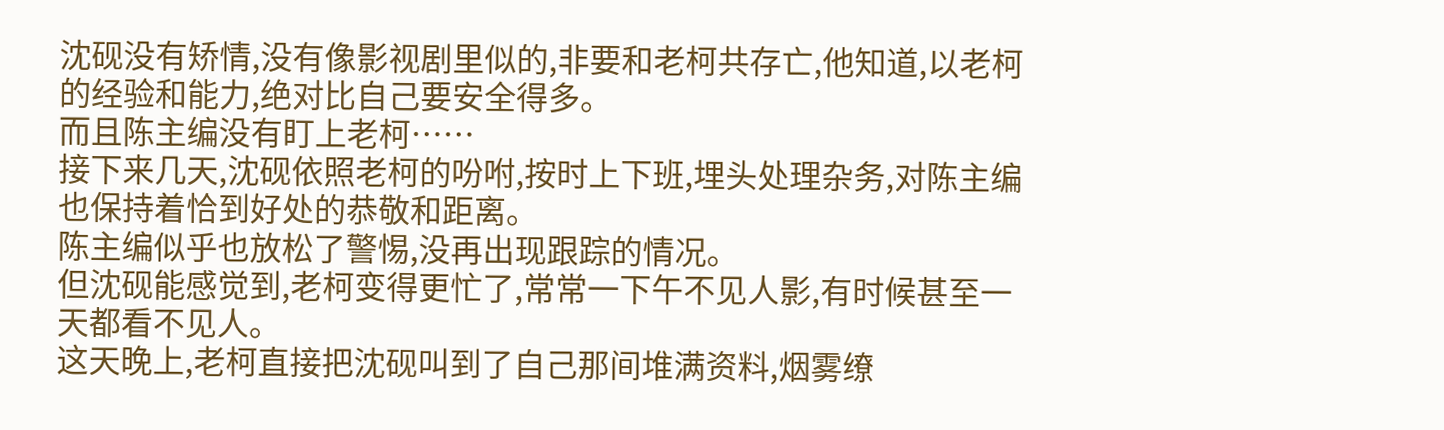沈砚没有矫情,没有像影视剧里似的,非要和老柯共存亡,他知道,以老柯的经验和能力,绝对比自己要安全得多。
而且陈主编没有盯上老柯……
接下来几天,沈砚依照老柯的吩咐,按时上下班,埋头处理杂务,对陈主编也保持着恰到好处的恭敬和距离。
陈主编似乎也放松了警惕,没再出现跟踪的情况。
但沈砚能感觉到,老柯变得更忙了,常常一下午不见人影,有时候甚至一天都看不见人。
这天晚上,老柯直接把沈砚叫到了自己那间堆满资料,烟雾缭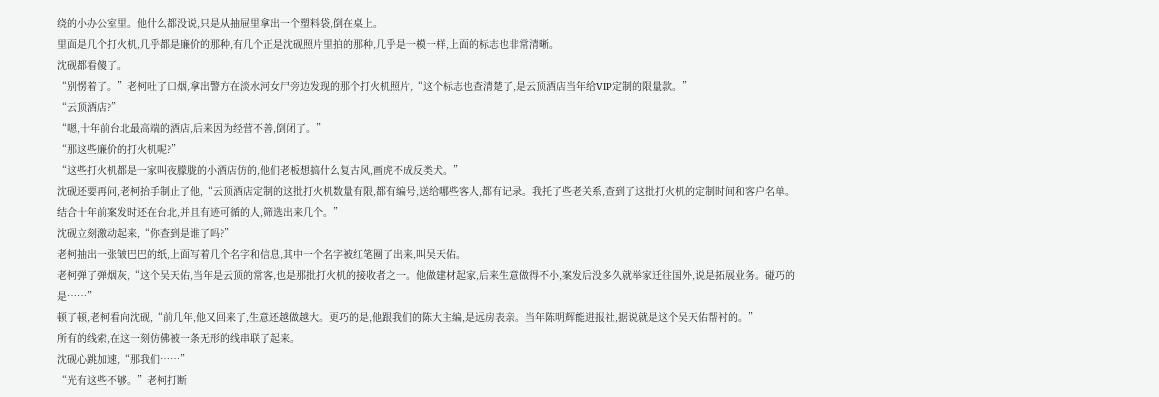绕的小办公室里。他什么都没说,只是从抽屉里拿出一个塑料袋,倒在桌上。
里面是几个打火机,几乎都是廉价的那种,有几个正是沈砚照片里拍的那种,几乎是一模一样,上面的标志也非常清晰。
沈砚都看傻了。
“别愣着了。”老柯吐了口烟,拿出警方在淡水河女尸旁边发现的那个打火机照片,“这个标志也查清楚了,是云顶酒店当年给VIP定制的限量款。”
“云顶酒店?”
“嗯,十年前台北最高端的酒店,后来因为经营不善,倒闭了。”
“那这些廉价的打火机呢?”
“这些打火机都是一家叫夜朦胧的小酒店仿的,他们老板想搞什么复古风,画虎不成反类犬。”
沈砚还要再问,老柯抬手制止了他,“云顶酒店定制的这批打火机数量有限,都有编号,送给哪些客人,都有记录。我托了些老关系,查到了这批打火机的定制时间和客户名单。结合十年前案发时还在台北,并且有迹可循的人,筛选出来几个。”
沈砚立刻激动起来,“你查到是谁了吗?”
老柯抽出一张皱巴巴的纸,上面写着几个名字和信息,其中一个名字被红笔圈了出来,叫吴天佑。
老柯弹了弹烟灰,“这个吴天佑,当年是云顶的常客,也是那批打火机的接收者之一。他做建材起家,后来生意做得不小,案发后没多久就举家迁往国外,说是拓展业务。碰巧的是……”
顿了顿,老柯看向沈砚,“前几年,他又回来了,生意还越做越大。更巧的是,他跟我们的陈大主编,是远房表亲。当年陈明辉能进报社,据说就是这个吴天佑帮衬的。”
所有的线索,在这一刻仿佛被一条无形的线串联了起来。
沈砚心跳加速,“那我们……”
“光有这些不够。”老柯打断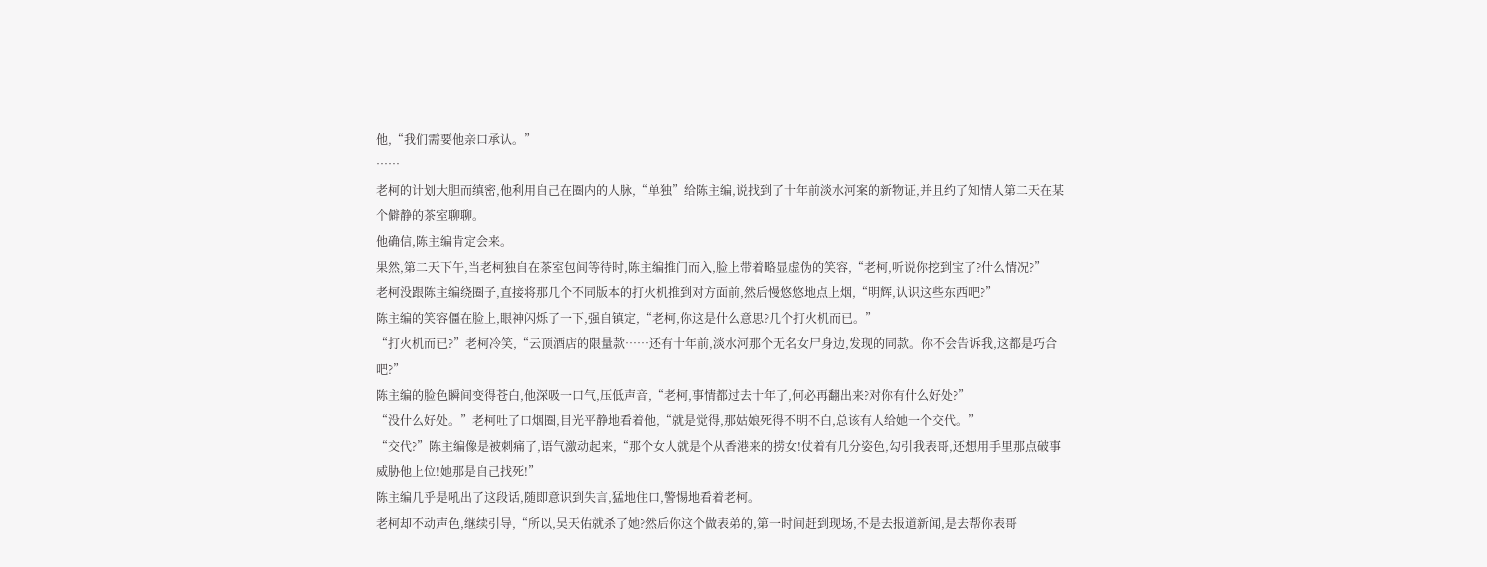他,“我们需要他亲口承认。”
……
老柯的计划大胆而缜密,他利用自己在圈内的人脉,“单独”给陈主编,说找到了十年前淡水河案的新物证,并且约了知情人第二天在某个僻静的茶室聊聊。
他确信,陈主编肯定会来。
果然,第二天下午,当老柯独自在茶室包间等待时,陈主编推门而入,脸上带着略显虚伪的笑容,“老柯,听说你挖到宝了?什么情况?”
老柯没跟陈主编绕圈子,直接将那几个不同版本的打火机推到对方面前,然后慢悠悠地点上烟,“明辉,认识这些东西吧?”
陈主编的笑容僵在脸上,眼神闪烁了一下,强自镇定,“老柯,你这是什么意思?几个打火机而已。”
“打火机而已?”老柯冷笑,“云顶酒店的限量款……还有十年前,淡水河那个无名女尸身边,发现的同款。你不会告诉我,这都是巧合吧?”
陈主编的脸色瞬间变得苍白,他深吸一口气,压低声音,“老柯,事情都过去十年了,何必再翻出来?对你有什么好处?”
“没什么好处。”老柯吐了口烟圈,目光平静地看着他,“就是觉得,那姑娘死得不明不白,总该有人给她一个交代。”
“交代?”陈主编像是被刺痛了,语气激动起来,“那个女人就是个从香港来的捞女!仗着有几分姿色,勾引我表哥,还想用手里那点破事威胁他上位!她那是自己找死!”
陈主编几乎是吼出了这段话,随即意识到失言,猛地住口,警惕地看着老柯。
老柯却不动声色,继续引导,“所以,吴天佑就杀了她?然后你这个做表弟的,第一时间赶到现场,不是去报道新闻,是去帮你表哥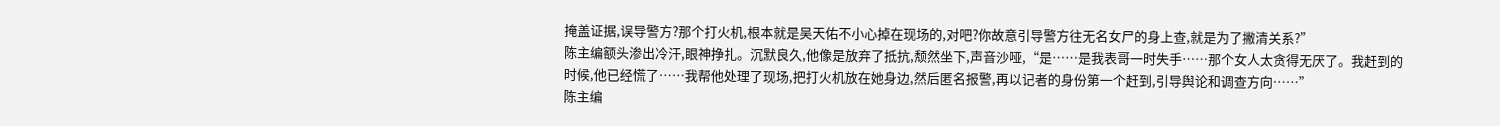掩盖证据,误导警方?那个打火机,根本就是吴天佑不小心掉在现场的,对吧?你故意引导警方往无名女尸的身上查,就是为了撇清关系?”
陈主编额头渗出冷汗,眼神挣扎。沉默良久,他像是放弃了抵抗,颓然坐下,声音沙哑,“是……是我表哥一时失手……那个女人太贪得无厌了。我赶到的时候,他已经慌了……我帮他处理了现场,把打火机放在她身边,然后匿名报警,再以记者的身份第一个赶到,引导舆论和调查方向……”
陈主编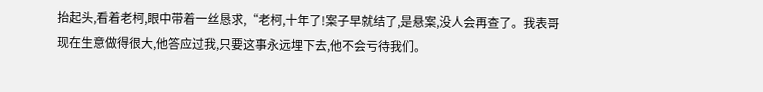抬起头,看着老柯,眼中带着一丝恳求,“老柯,十年了!案子早就结了,是悬案,没人会再查了。我表哥现在生意做得很大,他答应过我,只要这事永远埋下去,他不会亏待我们。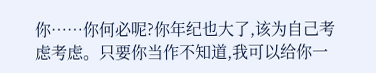你……你何必呢?你年纪也大了,该为自己考虑考虑。只要你当作不知道,我可以给你一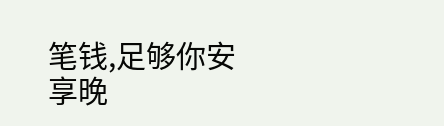笔钱,足够你安享晚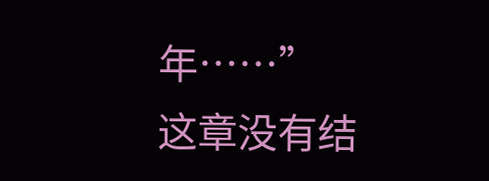年……”
这章没有结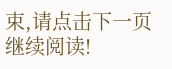束,请点击下一页继续阅读!